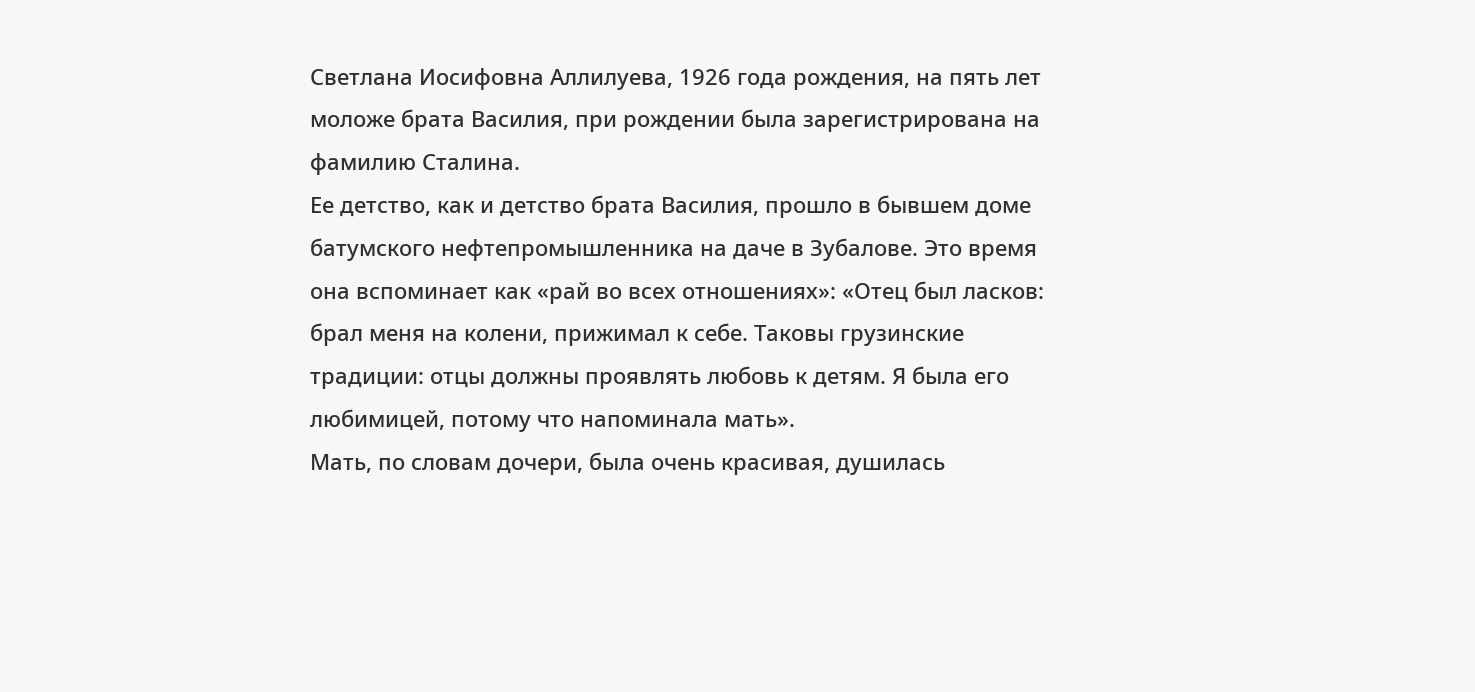Светлана Иосифовна Аллилуева, 1926 года рождения, на пять лет моложе брата Василия, при рождении была зарегистрирована на фамилию Сталина.
Ее детство, как и детство брата Василия, прошло в бывшем доме батумского нефтепромышленника на даче в Зубалове. Это время она вспоминает как «рай во всех отношениях»: «Отец был ласков: брал меня на колени, прижимал к себе. Таковы грузинские традиции: отцы должны проявлять любовь к детям. Я была его любимицей, потому что напоминала мать».
Мать, по словам дочери, была очень красивая, душилась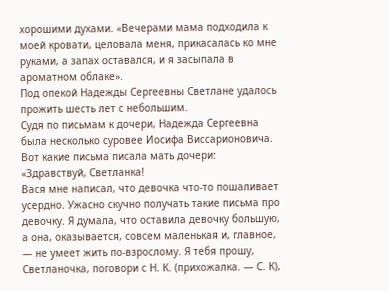хорошими духами. «Вечерами мама подходила к моей кровати, целовала меня, прикасалась ко мне руками, а запах оставался, и я засыпала в ароматном облаке».
Под опекой Надежды Сергеевны Светлане удалось прожить шесть лет с небольшим.
Судя по письмам к дочери, Надежда Сергеевна была несколько суровее Иосифа Виссарионовича. Вот какие письма писала мать дочери:
«Здравствуй, Светланка!
Вася мне написал, что девочка что-то пошаливает усердно. Ужасно скучно получать такие письма про девочку. Я думала, что оставила девочку большую, а она, оказывается, совсем маленькая и, главное, — не умеет жить по-взрослому. Я тебя прошу, Светланочка, поговори с Н. К. (прихожалка. — С. К),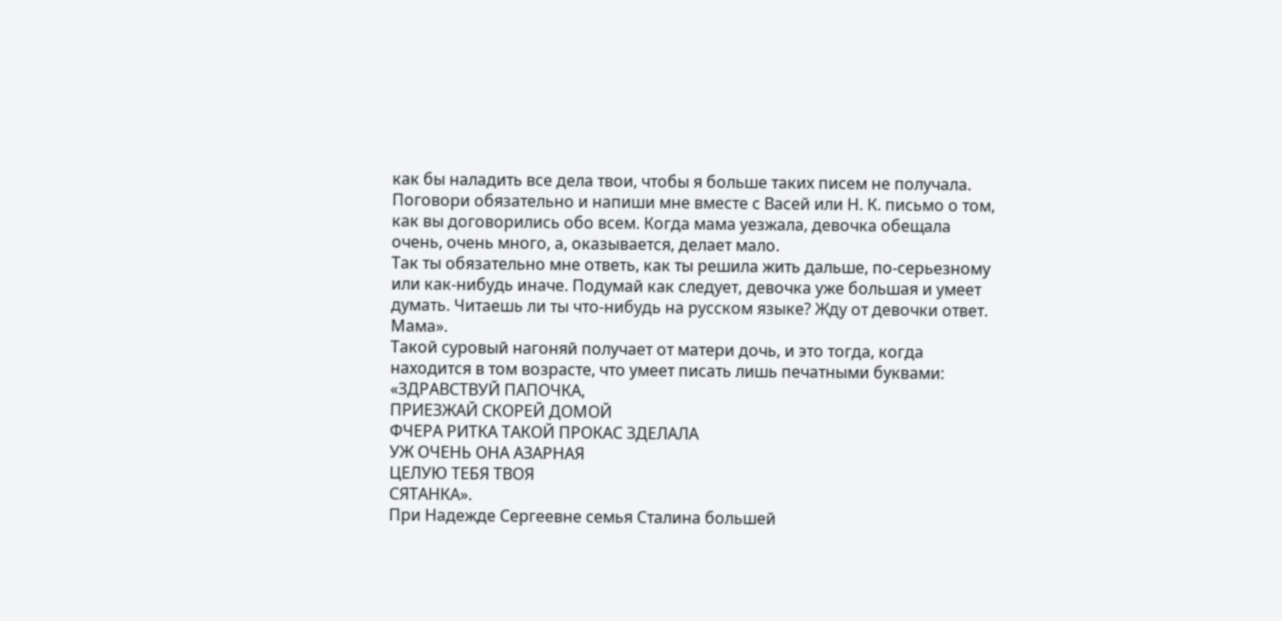как бы наладить все дела твои, чтобы я больше таких писем не получала. Поговори обязательно и напиши мне вместе с Васей или Н. К. письмо о том, как вы договорились обо всем. Когда мама уезжала, девочка обещала очень, очень много, а, оказывается, делает мало.
Так ты обязательно мне ответь, как ты решила жить дальше, по-серьезному или как-нибудь иначе. Подумай как следует, девочка уже большая и умеет думать. Читаешь ли ты что-нибудь на русском языке? Жду от девочки ответ.
Мама».
Такой суровый нагоняй получает от матери дочь, и это тогда, когда находится в том возрасте, что умеет писать лишь печатными буквами:
«ЗДРАВСТВУЙ ПАПОЧКА,
ПРИЕЗЖАЙ СКОРЕЙ ДОМОЙ
ФЧЕРА РИТКА ТАКОЙ ПРОКАС ЗДЕЛАЛА
УЖ ОЧЕНЬ ОНА АЗАРНАЯ
ЦЕЛУЮ ТЕБЯ ТВОЯ
СЯТАНКА».
При Надежде Сергеевне семья Сталина большей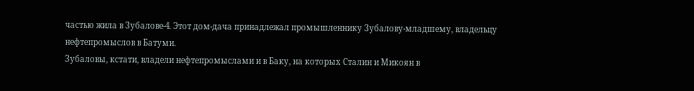частью жила в Зубалове-4. Этот дом-дача принадлежал промышленнику Зубалову-младшему, владельцу нефтепромыслов в Батуми.
Зубаловы, кстати, владели нефтепромыслами и в Баку, на которых Сталин и Микоян в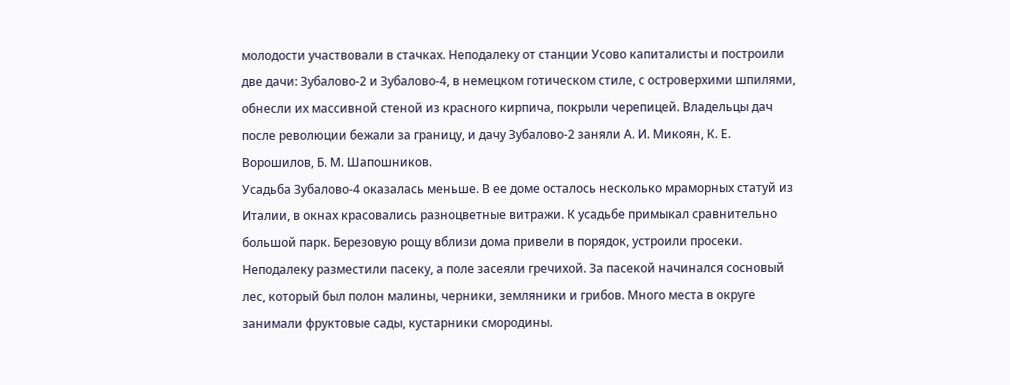молодости участвовали в стачках. Неподалеку от станции Усово капиталисты и построили две дачи: Зубалово-2 и Зубалово-4, в немецком готическом стиле, с островерхими шпилями, обнесли их массивной стеной из красного кирпича, покрыли черепицей. Владельцы дач после революции бежали за границу, и дачу Зубалово-2 заняли А. И. Микоян, К. Е. Ворошилов, Б. М. Шапошников.
Усадьба Зубалово-4 оказалась меньше. В ее доме осталось несколько мраморных статуй из Италии, в окнах красовались разноцветные витражи. К усадьбе примыкал сравнительно большой парк. Березовую рощу вблизи дома привели в порядок, устроили просеки. Неподалеку разместили пасеку, а поле засеяли гречихой. За пасекой начинался сосновый лес, который был полон малины, черники, земляники и грибов. Много места в округе занимали фруктовые сады, кустарники смородины.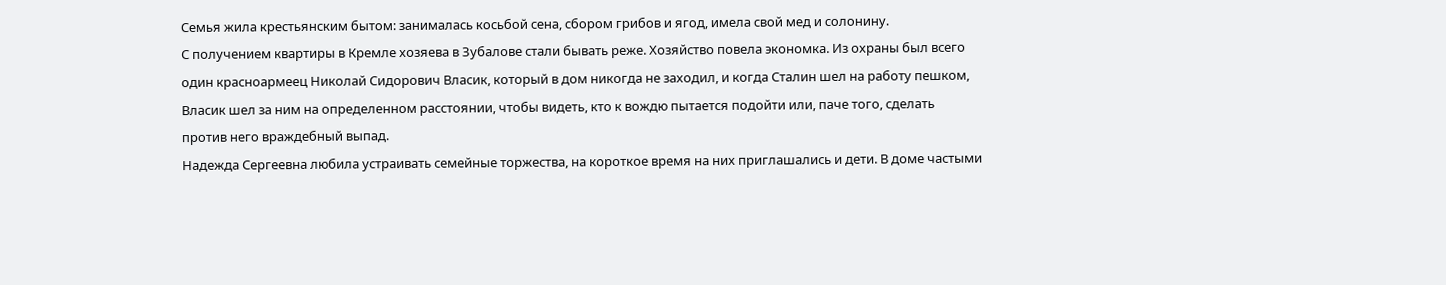Семья жила крестьянским бытом: занималась косьбой сена, сбором грибов и ягод, имела свой мед и солонину.
С получением квартиры в Кремле хозяева в Зубалове стали бывать реже. Хозяйство повела экономка. Из охраны был всего один красноармеец Николай Сидорович Власик, который в дом никогда не заходил, и когда Сталин шел на работу пешком, Власик шел за ним на определенном расстоянии, чтобы видеть, кто к вождю пытается подойти или, паче того, сделать против него враждебный выпад.
Надежда Сергеевна любила устраивать семейные торжества, на короткое время на них приглашались и дети. В доме частыми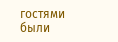гостями были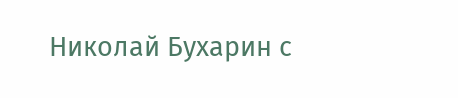Николай Бухарин с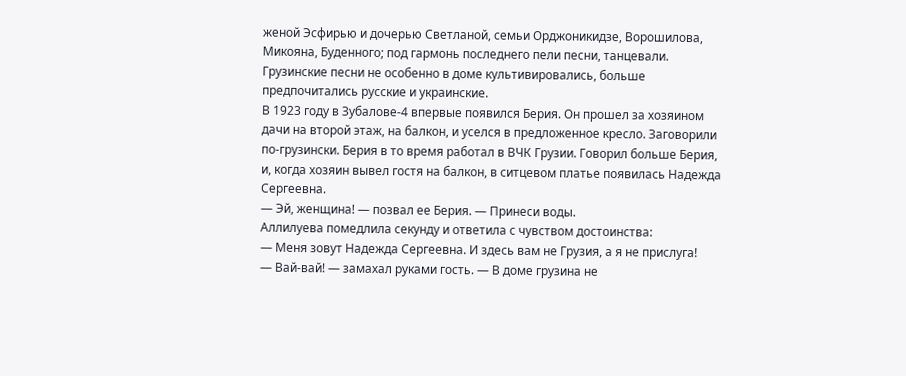женой Эсфирью и дочерью Светланой, семьи Орджоникидзе, Ворошилова, Микояна, Буденного; под гармонь последнего пели песни, танцевали. Грузинские песни не особенно в доме культивировались, больше предпочитались русские и украинские.
В 1923 году в Зубалове-4 впервые появился Берия. Он прошел за хозяином дачи на второй этаж, на балкон, и уселся в предложенное кресло. Заговорили по-грузински. Берия в то время работал в ВЧК Грузии. Говорил больше Берия, и, когда хозяин вывел гостя на балкон, в ситцевом платье появилась Надежда Сергеевна.
— Эй, женщина! — позвал ее Берия. — Принеси воды.
Аллилуева помедлила секунду и ответила с чувством достоинства:
— Меня зовут Надежда Сергеевна. И здесь вам не Грузия, а я не прислуга!
— Вай-вай! — замахал руками гость. — В доме грузина не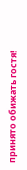принято обижать гостя!